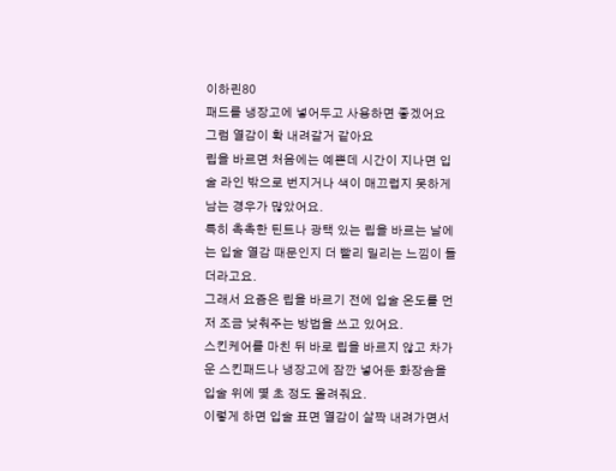이하린80
패드를 냉장고에 넣어두고 사용하면 좋겠어요 그럼 열감이 확 내려갈거 같아요
립을 바르면 처음에는 예쁜데 시간이 지나면 입술 라인 밖으로 번지거나 색이 매끄럽지 못하게 남는 경우가 많았어요.
특히 촉촉한 틴트나 광택 있는 립을 바르는 날에는 입술 열감 때문인지 더 빨리 밀리는 느낌이 들더라고요.
그래서 요즘은 립을 바르기 전에 입술 온도를 먼저 조금 낮춰주는 방법을 쓰고 있어요.
스킨케어를 마친 뒤 바로 립을 바르지 않고 차가운 스킨패드나 냉장고에 잠깐 넣어둔 화장솜을 입술 위에 몇 초 정도 올려줘요.
이렇게 하면 입술 표면 열감이 살짝 내려가면서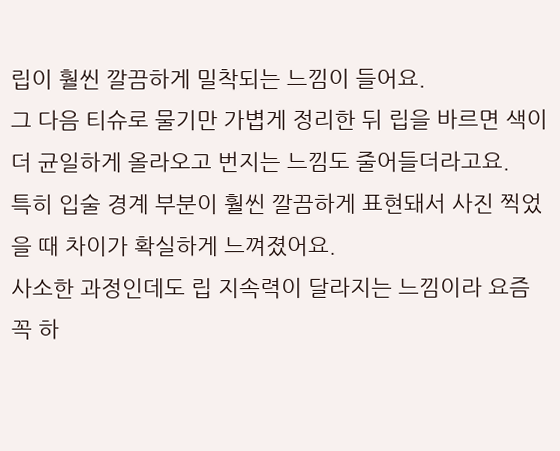립이 훨씬 깔끔하게 밀착되는 느낌이 들어요.
그 다음 티슈로 물기만 가볍게 정리한 뒤 립을 바르면 색이 더 균일하게 올라오고 번지는 느낌도 줄어들더라고요.
특히 입술 경계 부분이 훨씬 깔끔하게 표현돼서 사진 찍었을 때 차이가 확실하게 느껴졌어요.
사소한 과정인데도 립 지속력이 달라지는 느낌이라 요즘 꼭 하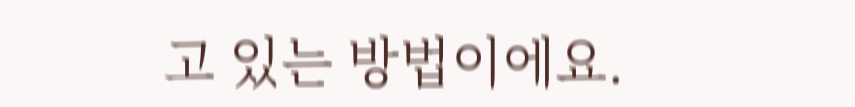고 있는 방법이에요.